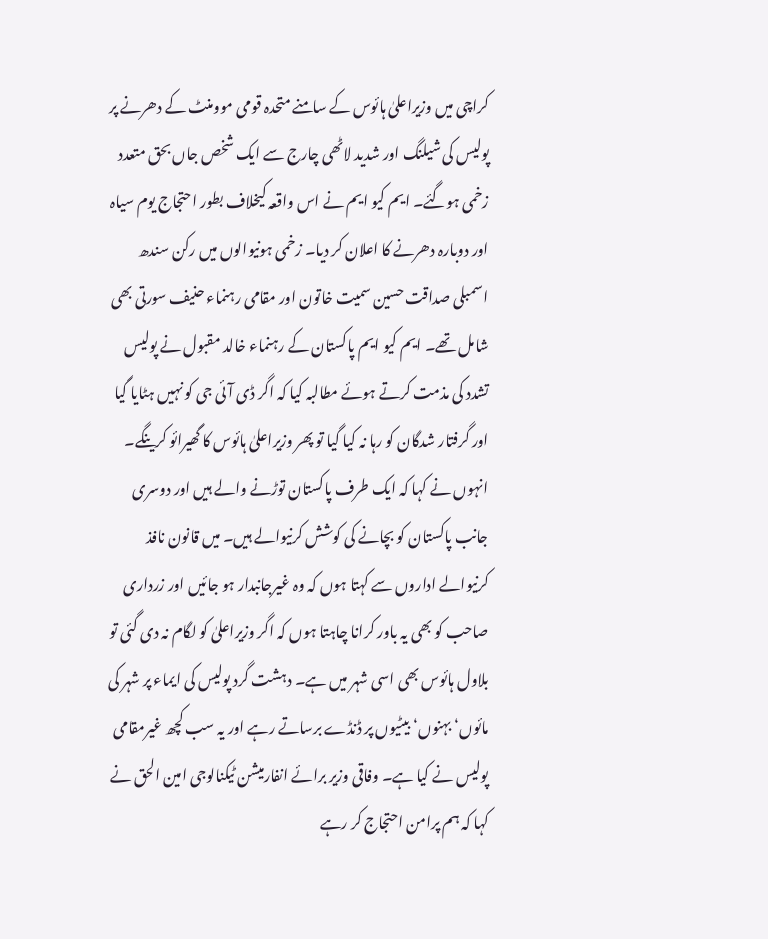کراچی میں وزیراعلیٰ ہائوس کے سامنے متحدہ قومی موومنٹ کے دھرنے پر پولیس کی شیلنگ اور شدید لاٹھی چارج سے ایک شخص جاں بحق متعدد زخمی ہوگئے۔ ایم کیو ایم نے اس واقعہ کیخلاف بطور احتجاج یوم سیاہ اور دوبارہ دھرنے کا اعلان کر دیا۔ زخمی ہونیوالوں میں رکن سندھ اسمبلی صداقت حسین سمیت خاتون اور مقامی رہنماء حنیف سورتی بھی شامل تھے۔ ایم کیو ایم پاکستان کے رہنماء خالد مقبول نے پولیس تشدد کی مذمت کرتے ہوئے مطالبہ کیا کہ اگر ڈی آئی جی کو نہیں ہٹایا گیا اور گرفتار شدگان کو رہا نہ کیا گیا تو پھر وزیراعلیٰ ہائوس کا گھیرائو کرینگے۔ انہوں نے کہا کہ ایک طرف پاکستان توڑنے والے ہیں اور دوسری جانب پاکستان کو بچانے کی کوشش کرنیوالے ہیں۔ میں قانون نافذ کرنیوالے اداروں سے کہتا ہوں کہ وہ غیرجانبدار ہو جائیں اور زرداری صاحب کو بھی یہ باور کرانا چاہتا ہوں کہ اگر وزیراعلیٰ کو لگام نہ دی گئی تو بلاول ہائوس بھی اسی شہر میں ہے۔ دہشت گرد پولیس کی ایماء پر شہر کی مائوں‘ بہنوں‘ بیٹیوں پر ڈنڈے برساتے رہے اور یہ سب کچھ غیرمقامی پولیس نے کیا ہے۔ وفاقی وزیر برائے انفارمیشن ٹیکنالوجی امین الحق نے کہا کہ ہم پرامن احتجاج کر رہے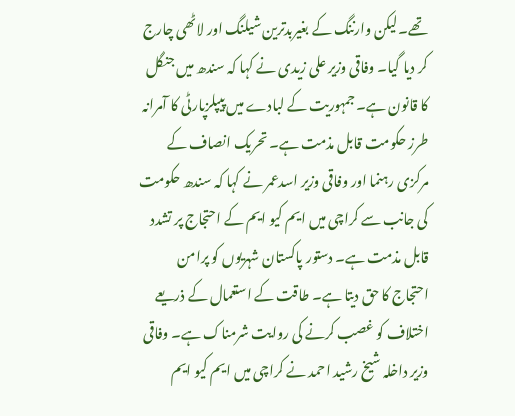تھے۔لیکن وارننگ کے بغیربدترین شیلنگ اور لاٹھی چارج کر دیا گیا۔ وفاقی وزیر علی زیدی نے کہا کہ سندھ میں جنگل کا قانون ہے۔ جمہوریت کے لبادے میں پیپلزپارٹی کا آمرانہ طرز حکومت قابل مذمت ہے۔ تحریک انصاف کے مرکزی رہنما اور وفاقی وزیر اسدعمر نے کہا کہ سندھ حکومت کی جانب سے کراچی میں ایم کیو ایم کے احتجاج پر تشدد قابل مذمت ہے۔ دستور پاکستان شہریوں کو پرامن احتجاج کا حق دیتا ہے۔ طاقت کے استعمال کے ذریعے اختلاف کو غصب کرنے کی روایت شرمناک ہے۔ وفاقی وزیر داخلہ شیخ رشید احمد نے کراچی میں ایم کیو ایم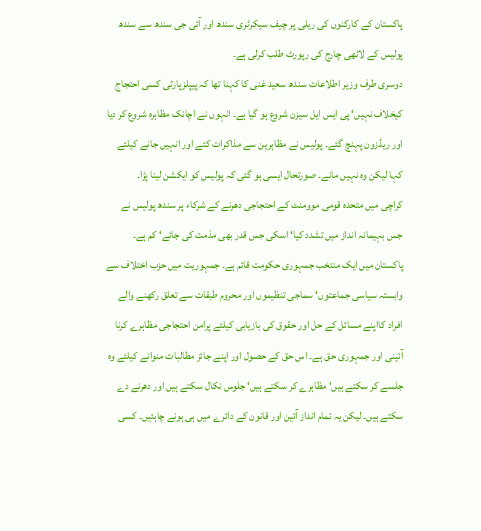پاکستان کے کارکنوں کی ریلی پر چیف سیکرٹری سندھ اور آئی جی سندھ سے سندھ پولیس کے لاٹھی چارج کی رپورٹ طلب کرلی ہے۔
دوسری طرف وزیر اطلاعات سندھ سعید غنی کا کہنا تھا کہ پیپلزپارٹی کسی احتجاج کیخلاف نہیں‘ پی ایس ایل سیزن شروع ہو گیا ہے۔ انہوں نے اچانک مظاہرہ شروع کر دیا اور ریڈزون پہنچ گئے۔ پولیس نے مظاہرین سے مذاکرات کئے اور انہیں جانے کیلئے کہا لیکن وہ نہیں مانے۔ صورتحال ایسی ہو گئی کہ پولیس کو ایکشن لینا پڑا۔
کراچی میں متحدہ قومی موومنٹ کے احتجاجی دھرنے کے شرکاء پر سندھ پولیس نے جس بہیمانہ انداز میں تشدد کیا‘ اسکی جس قدر بھی مذمت کی جائے‘ کم ہے۔ پاکستان میں ایک منتخب جمہوری حکومت قائم ہے۔ جمہوریت میں حزب اختلاف سے وابستہ سیاسی جماعتوں‘ سماجی تنظیموں اور محروم طبقات سے تعلق رکھنے والے افراد کااپنے مسائل کے حل اور حقوق کی بازیابی کیلئے پرامن احتجاجی مظاہرے کرنا آئینی اور جمہوری حق ہے۔ اس حق کے حصول اور اپنے جائز مطالبات منوانے کیلئے وہ جلسے کر سکتے ہیں‘ مظاہرے کر سکتے ہیں‘ جلوس نکال سکتے ہیں اور دھرنے دے سکتے ہیں۔ لیکن یہ تمام انداز آئین اور قانون کے دائرے میں ہی ہونے چاہئیں۔ کسی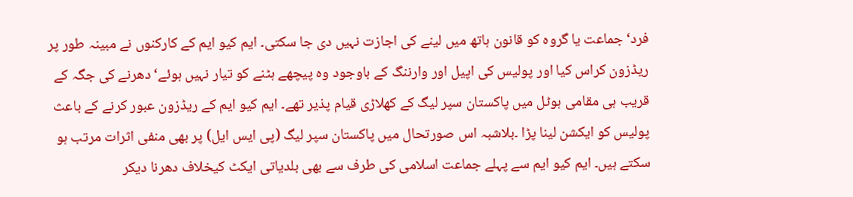فرد‘ جماعت یا گروہ کو قانون ہاتھ میں لینے کی اجازت نہیں دی جا سکتی۔ ایم کیو ایم کے کارکنوں نے مبینہ طور پر ریڈزون کراس کیا اور پولیس کی اپیل اور وارننگ کے باوجود وہ پیچھے ہٹنے کو تیار نہیں ہوئے‘ دھرنے کی جگہ کے قریب ہی مقامی ہوٹل میں پاکستان سپر لیگ کے کھلاڑی قیام پذیر تھے۔ ایم کیو ایم کے ریڈزون عبور کرنے کے باعث پولیس کو ایکشن لینا پڑا ۔بلاشبہ اس صورتحال میں پاکستان سپر لیگ (پی ایس ایل) پر بھی منفی اثرات مرتب ہو سکتے ہیں۔ ایم کیو ایم سے پہلے جماعت اسلامی کی طرف سے بھی بلدیاتی ایکٹ کیخلاف دھرنا دیکر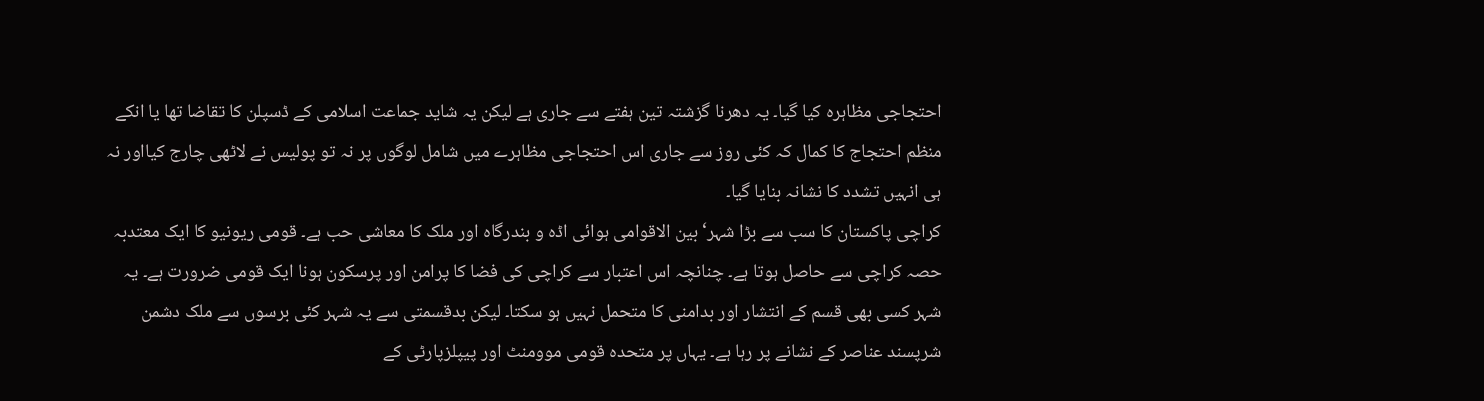احتجاجی مظاہرہ کیا گیا۔ یہ دھرنا گزشتہ تین ہفتے سے جاری ہے لیکن یہ شاید جماعت اسلامی کے ڈسپلن کا تقاضا تھا یا انکے منظم احتجاج کا کمال کہ کئی روز سے جاری اس احتجاجی مظاہرے میں شامل لوگوں پر نہ تو پولیس نے لاٹھی چارج کیااور نہ ہی انہیں تشدد کا نشانہ بنایا گیا۔
کراچی پاکستان کا سب سے بڑا شہر‘ بین الاقوامی ہوائی اڈہ و بندرگاہ اور ملک کا معاشی حب ہے۔ قومی ریونیو کا ایک معتدبہ حصہ کراچی سے حاصل ہوتا ہے۔ چنانچہ اس اعتبار سے کراچی کی فضا کا پرامن اور پرسکون ہونا ایک قومی ضرورت ہے۔ یہ شہر کسی بھی قسم کے انتشار اور بدامنی کا متحمل نہیں ہو سکتا۔ لیکن بدقسمتی سے یہ شہر کئی برسوں سے ملک دشمن شرپسند عناصر کے نشانے پر رہا ہے۔ یہاں پر متحدہ قومی موومنٹ اور پیپلزپارٹی کے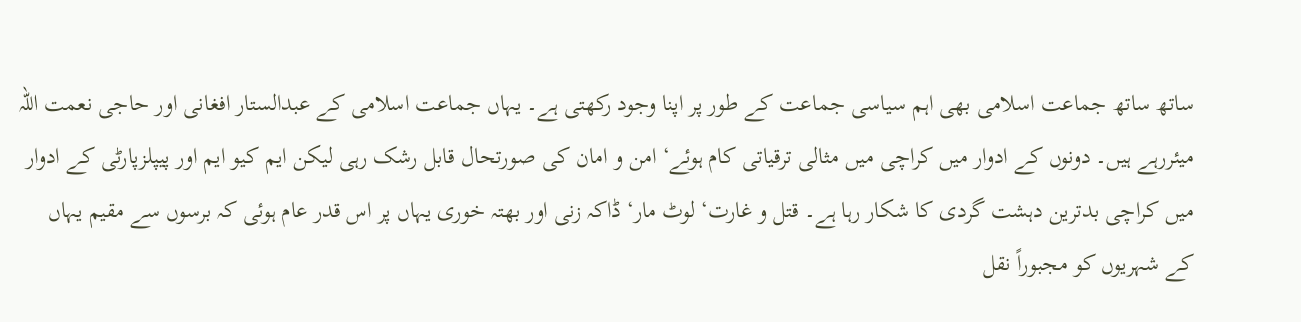ساتھ ساتھ جماعت اسلامی بھی اہم سیاسی جماعت کے طور پر اپنا وجود رکھتی ہے۔ یہاں جماعت اسلامی کے عبدالستار افغانی اور حاجی نعمت اللہ میئررہے ہیں۔ دونوں کے ادوار میں کراچی میں مثالی ترقیاتی کام ہوئے‘ امن و امان کی صورتحال قابل رشک رہی لیکن ایم کیو ایم اور پیپلزپارٹی کے ادوار میں کراچی بدترین دہشت گردی کا شکار رہا ہے۔ قتل و غارت‘ لوٹ مار‘ ڈاکہ زنی اور بھتہ خوری یہاں پر اس قدر عام ہوئی کہ برسوں سے مقیم یہاں کے شہریوں کو مجبوراً نقل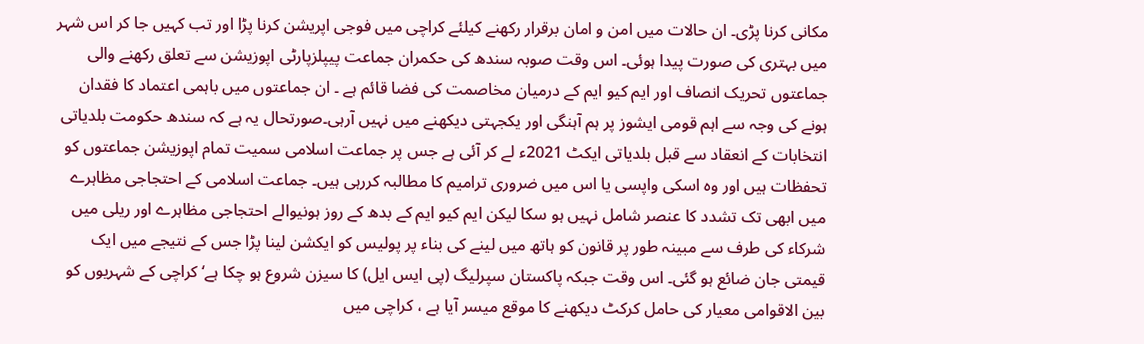مکانی کرنا پڑی۔ ان حالات میں امن و امان برقرار رکھنے کیلئے کراچی میں فوجی اپریشن کرنا پڑا اور تب کہیں جا کر اس شہر میں بہتری کی صورت پیدا ہوئی۔ اس وقت صوبہ سندھ کی حکمران جماعت پیپلزپارٹی اپوزیشن سے تعلق رکھنے والی جماعتوں تحریک انصاف اور ایم کیو ایم کے درمیان مخاصمت کی فضا قائم ہے ۔ ان جماعتوں میں باہمی اعتماد کا فقدان ہونے کی وجہ سے اہم قومی ایشوز پر ہم آہنگی اور یکجہتی دیکھنے میں نہیں آرہی۔صورتحال یہ ہے کہ سندھ حکومت بلدیاتی انتخابات کے انعقاد سے قبل بلدیاتی ایکٹ 2021ء لے کر آئی ہے جس پر جماعت اسلامی سمیت تمام اپوزیشن جماعتوں کو تحفظات ہیں اور وہ اسکی واپسی یا اس میں ضروری ترامیم کا مطالبہ کررہی ہیں۔ جماعت اسلامی کے احتجاجی مظاہرے میں ابھی تک تشدد کا عنصر شامل نہیں ہو سکا لیکن ایم کیو ایم کے بدھ کے روز ہونیوالے احتجاجی مظاہرے اور ریلی میں شرکاء کی طرف سے مبینہ طور پر قانون کو ہاتھ میں لینے کی بناء پر پولیس کو ایکشن لینا پڑا جس کے نتیجے میں ایک قیمتی جان ضائع ہو گئی۔ اس وقت جبکہ پاکستان سپرلیگ (پی ایس ایل) کا سیزن شروع ہو چکا ہے‘ کراچی کے شہریوں کو بین الاقوامی معیار کی حامل کرکٹ دیکھنے کا موقع میسر آیا ہے ، کراچی میں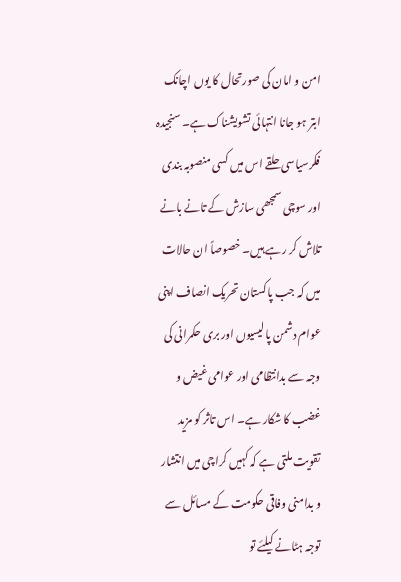امن و امان کی صورتحال کا یوں اچانک ابتر ہو جانا انتہائی تشویشناک ہے۔ سنجیدہ فکرسیاسی حلقے اس میں کسی منصوبہ بندی اور سوچی سمجھی سازش کے تانے بانے تلاش کر رہے ہیں۔ خصوصاً ان حالات میں کہ جب پاکستان تحریک انصاف اپنی عوام دشمن پالیسیوں اور بری حکمرانی کی وجہ سے بدانتظامی اور عوامی غیض و غضب کا شکار ہے۔ اس تاثر کو مزید تقویت ملتی ہے کہ کہیں کراچی میں انتشار و بدامنی وفاقی حکومت کے مسائل سے توجہ ہٹانے کیلئے تو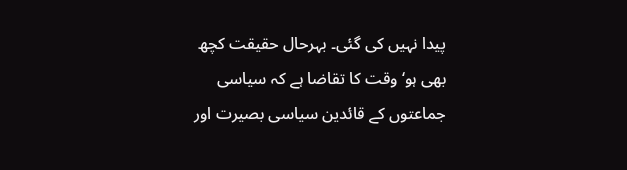پیدا نہیں کی گئی۔ بہرحال حقیقت کچھ بھی ہو‘ وقت کا تقاضا ہے کہ سیاسی جماعتوں کے قائدین سیاسی بصیرت اور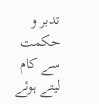تدبر و حکمت سے کام لیتے ہوئے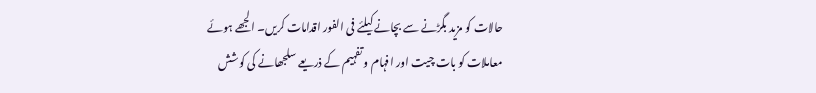حالات کو مزید بگڑنے سے بچانے کیلئے فی الفور اقدامات کریں۔ الجھے ہوئے معاملات کو بات چیت اور افہام و تفہیم کے ذریعے سلجھانے کی کوشش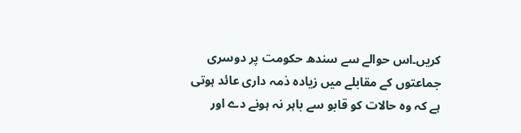کریں۔اس حوالے سے سندھ حکومت پر دوسری جماعتوں کے مقابلے میں زیادہ ذمہ داری عائد ہوتی ہے کہ وہ حالات کو قابو سے باہر نہ ہونے دے اور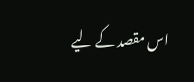اس مقصد کے لیے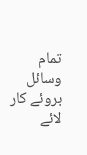تمام وسائل بروئے کار لائے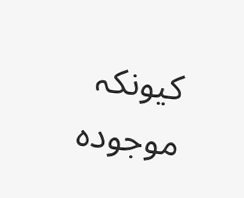کیونکہ موجودہ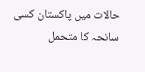حالات میں پاکستان کسی سانحہ کا متحمل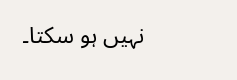نہیں ہو سکتا۔